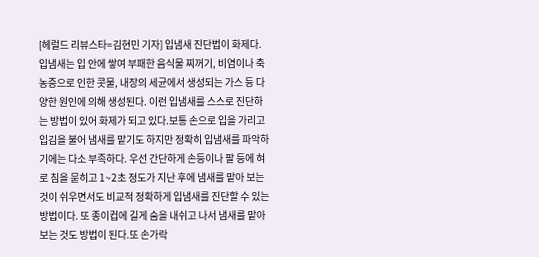[헤럴드 리뷰스타=김현민 기자] 입냄새 진단법이 화제다.입냄새는 입 안에 쌓여 부패한 음식물 찌꺼기, 비염이나 축농증으로 인한 콧물, 내장의 세균에서 생성되는 가스 등 다양한 원인에 의해 생성된다. 이런 입냄새를 스스로 진단하는 방법이 있어 화제가 되고 있다.보통 손으로 입을 가리고 입김을 불어 냄새를 맡기도 하지만 정확히 입냄새를 파악하기에는 다소 부족하다. 우선 간단하게 손등이나 팔 등에 혀로 침을 묻히고 1~2초 정도가 지난 후에 냄새를 맡아 보는 것이 쉬우면서도 비교적 정확하게 입냄새를 진단할 수 있는 방법이다. 또 종이컵에 길게 숨을 내쉬고 나서 냄새를 맡아보는 것도 방법이 된다.또 손가락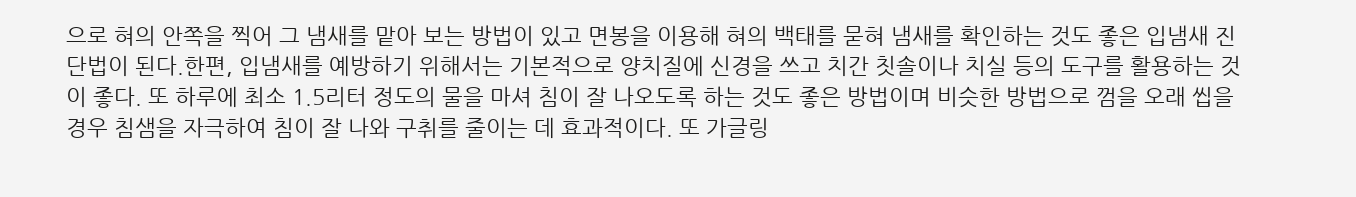으로 혀의 안쪽을 찍어 그 냄새를 맡아 보는 방법이 있고 면봉을 이용해 혀의 백태를 묻혀 냄새를 확인하는 것도 좋은 입냄새 진단법이 된다.한편, 입냄새를 예방하기 위해서는 기본적으로 양치질에 신경을 쓰고 치간 칫솔이나 치실 등의 도구를 활용하는 것이 좋다. 또 하루에 최소 1.5리터 정도의 물을 마셔 침이 잘 나오도록 하는 것도 좋은 방법이며 비슷한 방법으로 껌을 오래 씹을 경우 침샘을 자극하여 침이 잘 나와 구취를 줄이는 데 효과적이다. 또 가글링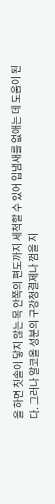을 하면 칫솔이 닿지 않는 목 안쪽의 편도까지 세척할 수 있어 입냄새를 없애는 데 도움이 된다. 그러나 알코올 성분의 구강청결제나 껌을 지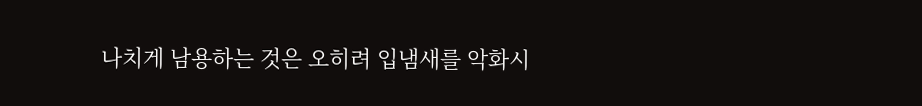나치게 남용하는 것은 오히려 입냄새를 악화시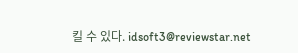킬 수 있다. idsoft3@reviewstar.net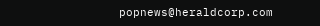popnews@heraldcorp.com